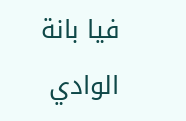فيا بانة الوادي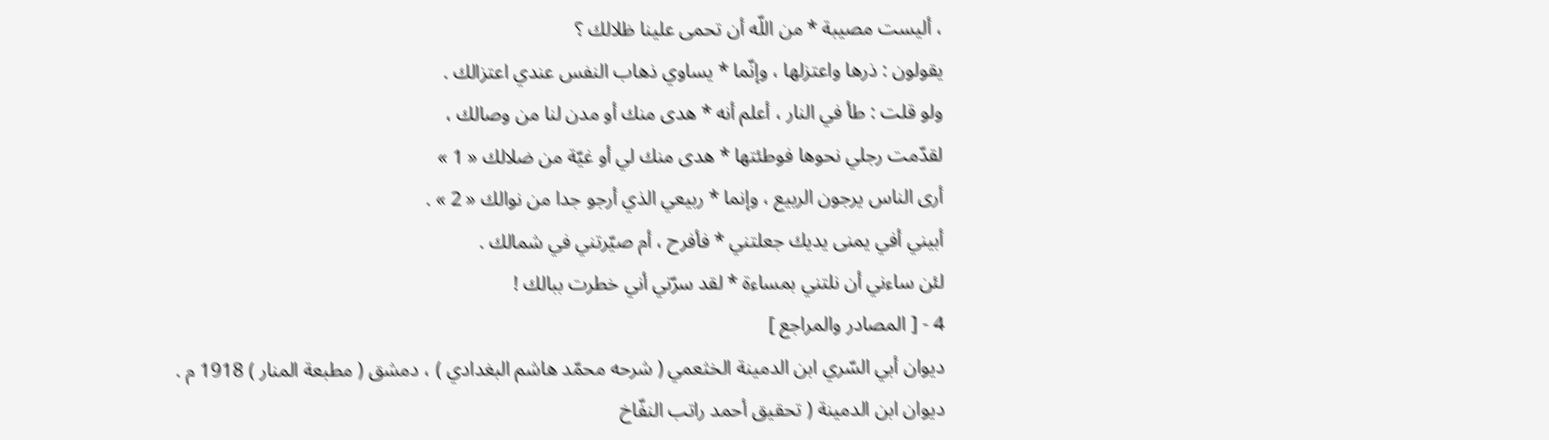، أليست مصيبة * من اللّه أن تحمى علينا ظلالك ؟
يقولون : ذرها واعتزلها ، وإنّما * يساوي ذهاب النفس عندي اعتزالك .
ولو قلت : طأ في النار ، أعلم أنه * هدى منك أو مدن لنا من وصالك ،
لقدّمت رجلي نحوها فوطئتها * هدى منك لي أو غيّة من ضلالك « 1 »
أرى الناس يرجون الربيع ، وإنما * ربيعي الذي أرجو جدا من نوالك « 2 » .
أبيني أفي يمنى يديك جعلتني * فأفرح ، أم صيّرتني في شمالك .
لئن ساءني أن نلتني بمساءة * لقد سرّني أني خطرت ببالك !
4 - [ المصادر والمراجع ]
ديوان أبي السّري ابن الدمينة الخثعمي ( شرحه محمّد هاشم البغدادي ) ، دمشق ( مطبعة المنار ) 1918 م .
ديوان ابن الدمينة ( تحقيق أحمد راتب النفّاخ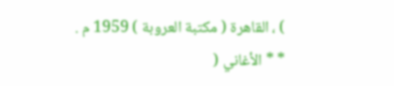) ، القاهرة ( مكتبة العروبة ) 1959 م .
* * الأغاني (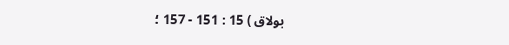بولاق ) 15 : 151 - 157 ؛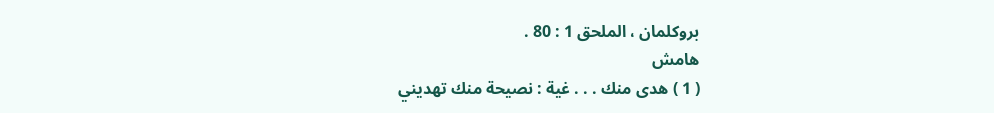بروكلمان ، الملحق 1 : 80 .
هامش
( 1 ) هدى منك . . . غية : نصيحة منك تهديني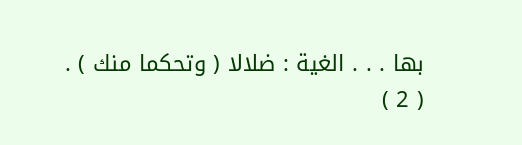بها . . . الغية : ضلالا ( وتحكما منك ) .
( 2 )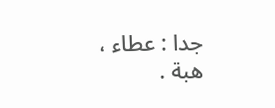جدا : عطاء ، هبة .